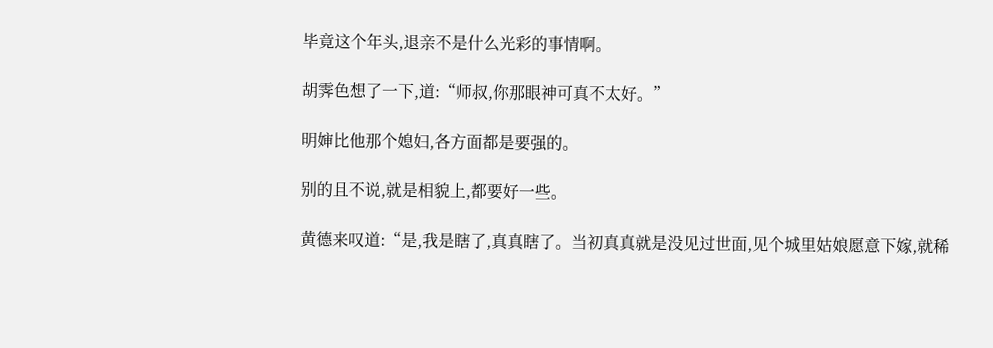毕竟这个年头,退亲不是什么光彩的事情啊。

胡霁色想了一下,道:“师叔,你那眼神可真不太好。”

明婶比他那个媳妇,各方面都是要强的。

别的且不说,就是相貌上,都要好一些。

黄德来叹道:“是,我是瞎了,真真瞎了。当初真真就是没见过世面,见个城里姑娘愿意下嫁,就稀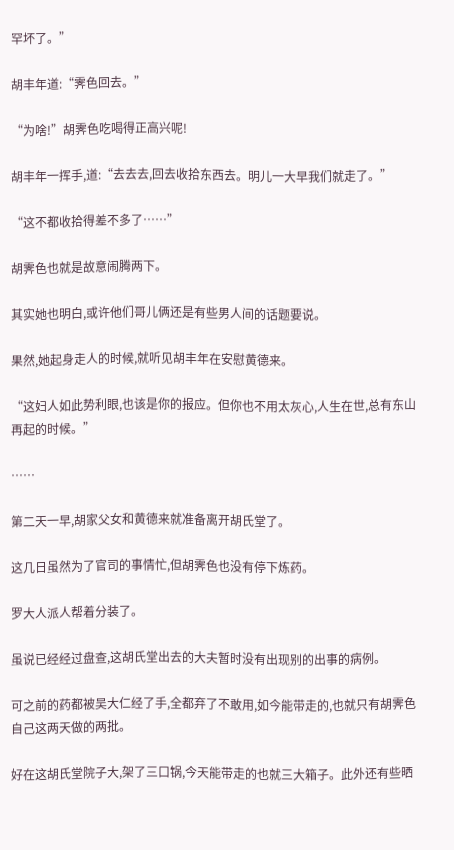罕坏了。”

胡丰年道:“霁色回去。”

“为啥!”胡霁色吃喝得正高兴呢!

胡丰年一挥手,道:“去去去,回去收拾东西去。明儿一大早我们就走了。”

“这不都收拾得差不多了……”

胡霁色也就是故意闹腾两下。

其实她也明白,或许他们哥儿俩还是有些男人间的话题要说。

果然,她起身走人的时候,就听见胡丰年在安慰黄德来。

“这妇人如此势利眼,也该是你的报应。但你也不用太灰心,人生在世,总有东山再起的时候。”

……

第二天一早,胡家父女和黄德来就准备离开胡氏堂了。

这几日虽然为了官司的事情忙,但胡霁色也没有停下炼药。

罗大人派人帮着分装了。

虽说已经经过盘查,这胡氏堂出去的大夫暂时没有出现别的出事的病例。

可之前的药都被吴大仁经了手,全都弃了不敢用,如今能带走的,也就只有胡霁色自己这两天做的两批。

好在这胡氏堂院子大,架了三口锅,今天能带走的也就三大箱子。此外还有些晒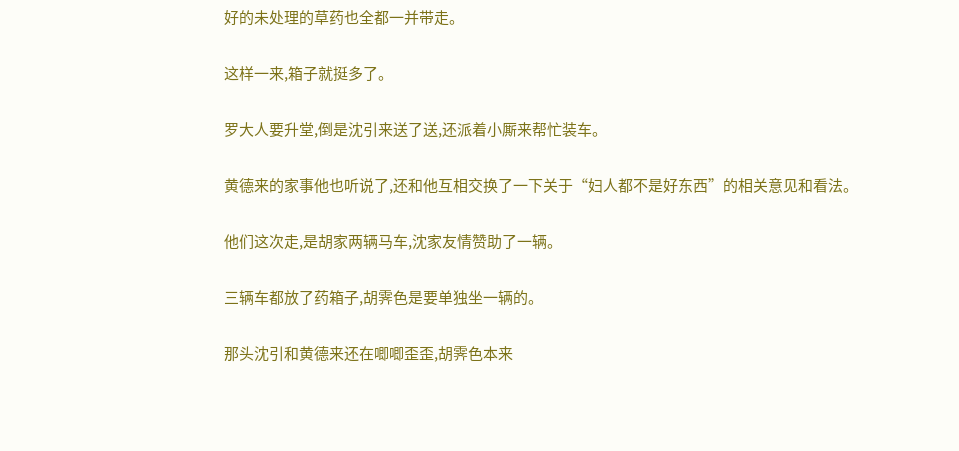好的未处理的草药也全都一并带走。

这样一来,箱子就挺多了。

罗大人要升堂,倒是沈引来送了送,还派着小厮来帮忙装车。

黄德来的家事他也听说了,还和他互相交换了一下关于“妇人都不是好东西”的相关意见和看法。

他们这次走,是胡家两辆马车,沈家友情赞助了一辆。

三辆车都放了药箱子,胡霁色是要单独坐一辆的。

那头沈引和黄德来还在唧唧歪歪,胡霁色本来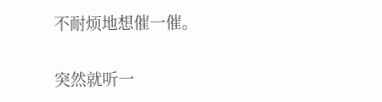不耐烦地想催一催。

突然就听一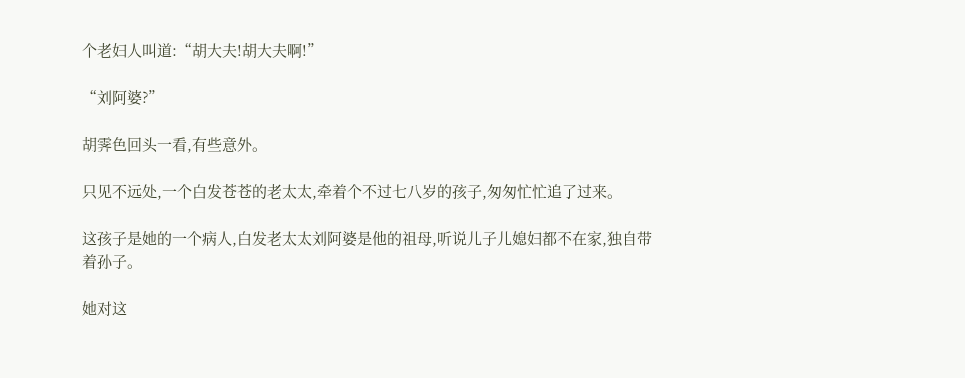个老妇人叫道:“胡大夫!胡大夫啊!”

“刘阿婆?”

胡霁色回头一看,有些意外。

只见不远处,一个白发苍苍的老太太,牵着个不过七八岁的孩子,匆匆忙忙追了过来。

这孩子是她的一个病人,白发老太太刘阿婆是他的祖母,听说儿子儿媳妇都不在家,独自带着孙子。

她对这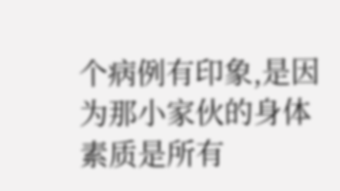个病例有印象,是因为那小家伙的身体素质是所有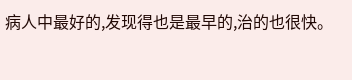病人中最好的,发现得也是最早的,治的也很快。